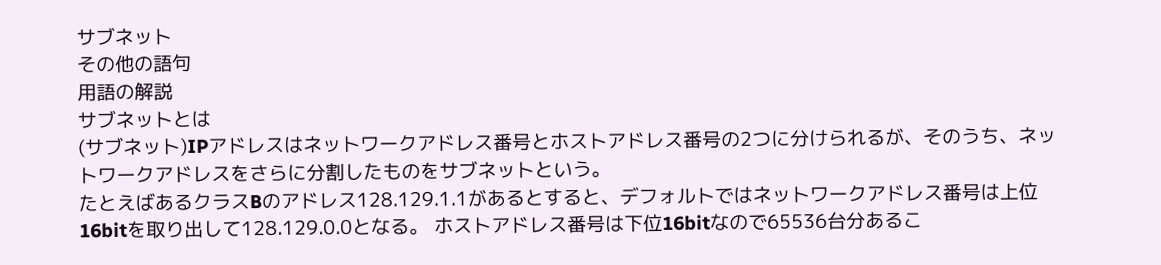サブネット
その他の語句
用語の解説
サブネットとは
(サブネット)IPアドレスはネットワークアドレス番号とホストアドレス番号の2つに分けられるが、そのうち、ネットワークアドレスをさらに分割したものをサブネットという。
たとえばあるクラスBのアドレス128.129.1.1があるとすると、デフォルトではネットワークアドレス番号は上位16bitを取り出して128.129.0.0となる。 ホストアドレス番号は下位16bitなので65536台分あるこ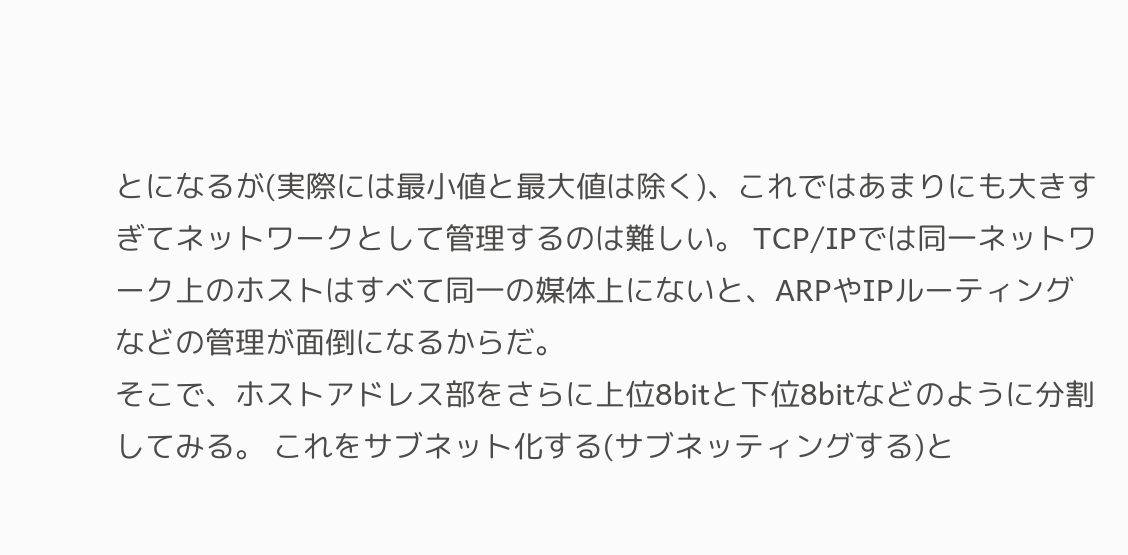とになるが(実際には最小値と最大値は除く)、これではあまりにも大きすぎてネットワークとして管理するのは難しい。 TCP/IPでは同一ネットワーク上のホストはすべて同一の媒体上にないと、ARPやIPルーティングなどの管理が面倒になるからだ。
そこで、ホストアドレス部をさらに上位8bitと下位8bitなどのように分割してみる。 これをサブネット化する(サブネッティングする)と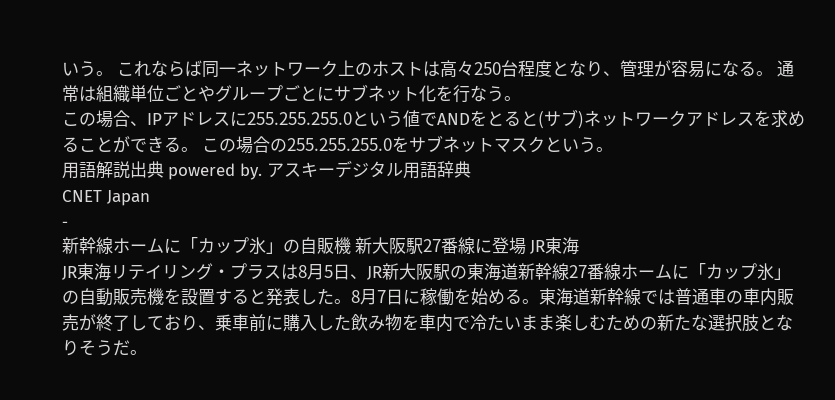いう。 これならば同一ネットワーク上のホストは高々250台程度となり、管理が容易になる。 通常は組織単位ごとやグループごとにサブネット化を行なう。
この場合、IPアドレスに255.255.255.0という値でANDをとると(サブ)ネットワークアドレスを求めることができる。 この場合の255.255.255.0をサブネットマスクという。
用語解説出典 powered by. アスキーデジタル用語辞典
CNET Japan
-
新幹線ホームに「カップ氷」の自販機 新大阪駅27番線に登場 JR東海
JR東海リテイリング・プラスは8月5日、JR新大阪駅の東海道新幹線27番線ホームに「カップ氷」の自動販売機を設置すると発表した。8月7日に稼働を始める。東海道新幹線では普通車の車内販売が終了しており、乗車前に購入した飲み物を車内で冷たいまま楽しむための新たな選択肢となりそうだ。